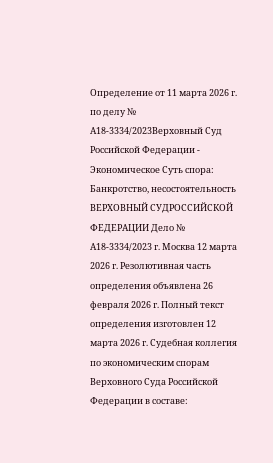Определение от 11 марта 2026 г. по делу № А18-3334/2023Верховный Суд Российской Федерации - Экономическое Суть спора: Банкротство, несостоятельность ВЕРХОВНЫЙ СУДРОССИЙСКОЙ ФЕДЕРАЦИИ Дело № А18-3334/2023 г. Москва 12 марта 2026 г. Резолютивная часть определения объявлена 26 февраля 2026 г. Полный текст определения изготовлен 12 марта 2026 г. Судебная коллегия по экономическим спорам Верховного Суда Российской Федерации в составе: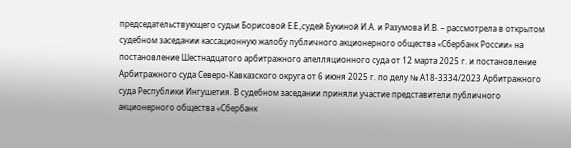председательствующего судьи Борисовой Е.Е.,судей Букиной И.А. и Разумова И.В. – рассмотрела в открытом судебном заседании кассационную жалобу публичного акционерного общества «Сбербанк России» на постановление Шестнадцатого арбитражного апелляционного суда от 12 марта 2025 г. и постановление Арбитражного суда Северо-Кавказского округа от 6 июня 2025 г. по делу № А18-3334/2023 Арбитражного суда Республики Ингушетия. В судебном заседании приняли участие представители публичного акционерного общества «Сбербанк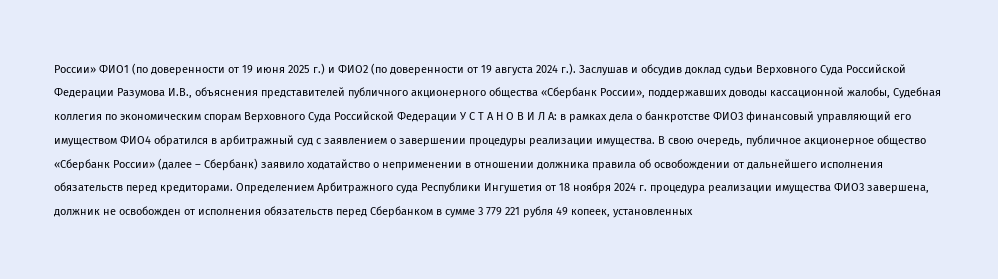России» ФИО1 (по доверенности от 19 июня 2025 г.) и ФИО2 (по доверенности от 19 августа 2024 г.). Заслушав и обсудив доклад судьи Верховного Суда Российской Федерации Разумова И.В., объяснения представителей публичного акционерного общества «Сбербанк России», поддержавших доводы кассационной жалобы, Судебная коллегия по экономическим спорам Верховного Суда Российской Федерации У С Т А Н О В И Л А: в рамках дела о банкротстве ФИО3 финансовый управляющий его имуществом ФИО4 обратился в арбитражный суд с заявлением о завершении процедуры реализации имущества. В свою очередь, публичное акционерное общество «Сбербанк России» (далее – Сбербанк) заявило ходатайство о неприменении в отношении должника правила об освобождении от дальнейшего исполнения обязательств перед кредиторами. Определением Арбитражного суда Республики Ингушетия от 18 ноября 2024 г. процедура реализации имущества ФИО3 завершена, должник не освобожден от исполнения обязательств перед Сбербанком в сумме 3 779 221 рубля 49 копеек, установленных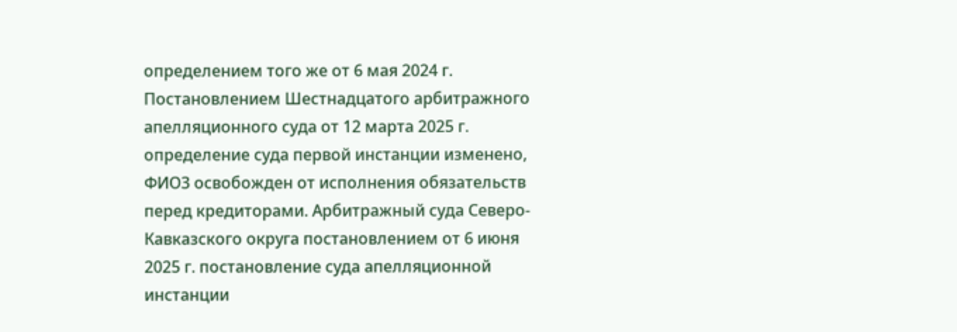определением того же от 6 мая 2024 г. Постановлением Шестнадцатого арбитражного апелляционного суда от 12 марта 2025 г. определение суда первой инстанции изменено, ФИО3 освобожден от исполнения обязательств перед кредиторами. Арбитражный суда Северо-Кавказского округа постановлением от 6 июня 2025 г. постановление суда апелляционной инстанции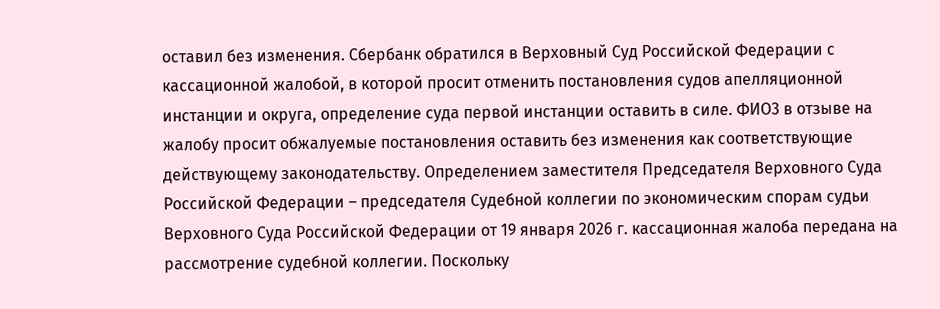оставил без изменения. Сбербанк обратился в Верховный Суд Российской Федерации с кассационной жалобой, в которой просит отменить постановления судов апелляционной инстанции и округа, определение суда первой инстанции оставить в силе. ФИО3 в отзыве на жалобу просит обжалуемые постановления оставить без изменения как соответствующие действующему законодательству. Определением заместителя Председателя Верховного Суда Российской Федерации – председателя Судебной коллегии по экономическим спорам судьи Верховного Суда Российской Федерации от 19 января 2026 г. кассационная жалоба передана на рассмотрение судебной коллегии. Поскольку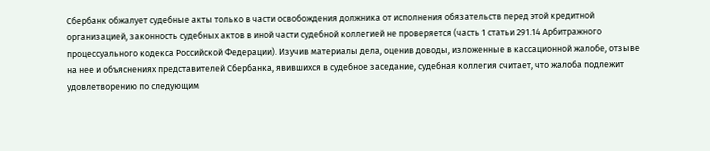Сбербанк обжалует судебные акты только в части освобождения должника от исполнения обязательств перед этой кредитной организацией, законность судебных актов в иной части судебной коллегией не проверяется (часть 1 статьи 291.14 Арбитражного процессуального кодекса Российской Федерации). Изучив материалы дела, оценив доводы, изложенные в кассационной жалобе, отзыве на нее и объяснениях представителей Сбербанка, явившихся в судебное заседание, судебная коллегия считает, что жалоба подлежит удовлетворению по следующим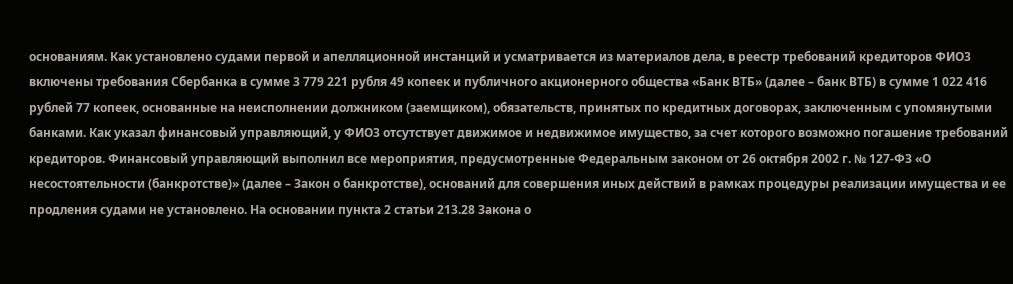основаниям. Как установлено судами первой и апелляционной инстанций и усматривается из материалов дела, в реестр требований кредиторов ФИО3 включены требования Сбербанка в сумме 3 779 221 рубля 49 копеек и публичного акционерного общества «Банк ВТБ» (далее – банк ВТБ) в сумме 1 022 416 рублей 77 копеек, основанные на неисполнении должником (заемщиком), обязательств, принятых по кредитных договорах, заключенным с упомянутыми банками. Как указал финансовый управляющий, у ФИО3 отсутствует движимое и недвижимое имущество, за счет которого возможно погашение требований кредиторов. Финансовый управляющий выполнил все мероприятия, предусмотренные Федеральным законом от 26 октября 2002 г. № 127-ФЗ «О несостоятельности (банкротстве)» (далее – Закон о банкротстве), оснований для совершения иных действий в рамках процедуры реализации имущества и ее продления судами не установлено. На основании пункта 2 статьи 213.28 Закона о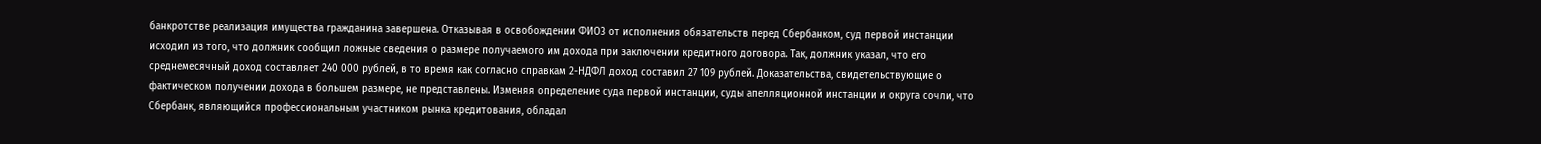банкротстве реализация имущества гражданина завершена. Отказывая в освобождении ФИО3 от исполнения обязательств перед Сбербанком, суд первой инстанции исходил из того, что должник сообщил ложные сведения о размере получаемого им дохода при заключении кредитного договора. Так, должник указал, что его среднемесячный доход составляет 240 000 рублей, в то время как согласно справкам 2-НДФЛ доход составил 27 109 рублей. Доказательства, свидетельствующие о фактическом получении дохода в большем размере, не представлены. Изменяя определение суда первой инстанции, суды апелляционной инстанции и округа сочли, что Сбербанк, являющийся профессиональным участником рынка кредитования, обладал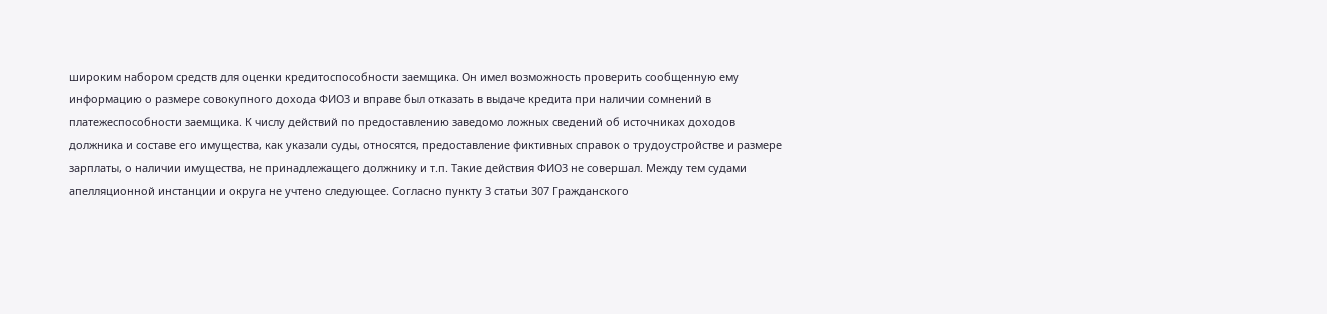широким набором средств для оценки кредитоспособности заемщика. Он имел возможность проверить сообщенную ему информацию о размере совокупного дохода ФИО3 и вправе был отказать в выдаче кредита при наличии сомнений в платежеспособности заемщика. К числу действий по предоставлению заведомо ложных сведений об источниках доходов должника и составе его имущества, как указали суды, относятся, предоставление фиктивных справок о трудоустройстве и размере зарплаты, о наличии имущества, не принадлежащего должнику и т.п. Такие действия ФИО3 не совершал. Между тем судами апелляционной инстанции и округа не учтено следующее. Согласно пункту 3 статьи 307 Гражданского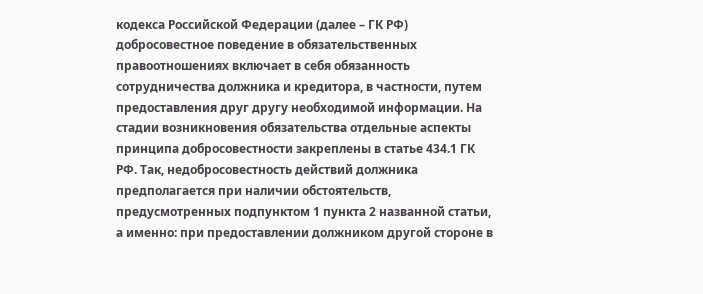кодекса Российской Федерации (далее – ГК РФ) добросовестное поведение в обязательственных правоотношениях включает в себя обязанность сотрудничества должника и кредитора, в частности, путем предоставления друг другу необходимой информации. На стадии возникновения обязательства отдельные аспекты принципа добросовестности закреплены в статье 434.1 ГК РФ. Так, недобросовестность действий должника предполагается при наличии обстоятельств, предусмотренных подпунктом 1 пункта 2 названной статьи, а именно: при предоставлении должником другой стороне в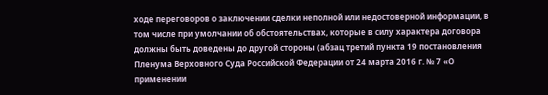ходе переговоров о заключении сделки неполной или недостоверной информации, в том числе при умолчании об обстоятельствах, которые в силу характера договора должны быть доведены до другой стороны (абзац третий пункта 19 постановления Пленума Верховного Суда Российской Федерации от 24 марта 2016 г. № 7 «О применении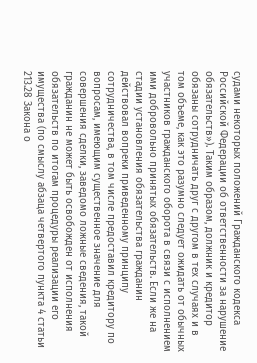судами некоторых положений Гражданского кодекса Российской Федерации об ответственности за нарушение обязательств»). Таким образом, должник и кредитор обязаны сотрудничать друг с другом в тех случаях и в том объеме, как это разумно следует ожидать от обычных участников гражданского оборота в связи с исполнением ими добровольно принятых обязательств. Если же на стадии установления обязательства гражданин действовал вопреки приведенному принципу сотрудничества, в том числе предоставил кредитору по вопросам, имеющим существенное значение для совершения сделки, заведомо ложные сведения, такой гражданин не может быть освобожден от исполнения обязательств по итогам процедуры реализации его имущества (по смыслу абзаца четвертого пункта 4 статьи 213.28 Закона о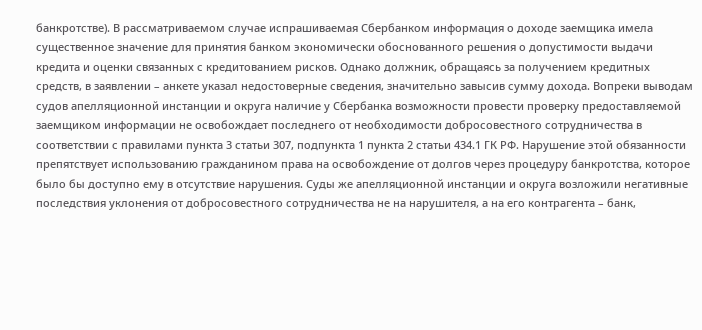банкротстве). В рассматриваемом случае испрашиваемая Сбербанком информация о доходе заемщика имела существенное значение для принятия банком экономически обоснованного решения о допустимости выдачи кредита и оценки связанных с кредитованием рисков. Однако должник, обращаясь за получением кредитных средств, в заявлении – анкете указал недостоверные сведения, значительно завысив сумму дохода. Вопреки выводам судов апелляционной инстанции и округа наличие у Сбербанка возможности провести проверку предоставляемой заемщиком информации не освобождает последнего от необходимости добросовестного сотрудничества в соответствии с правилами пункта 3 статьи 307, подпункта 1 пункта 2 статьи 434.1 ГК РФ. Нарушение этой обязанности препятствует использованию гражданином права на освобождение от долгов через процедуру банкротства, которое было бы доступно ему в отсутствие нарушения. Суды же апелляционной инстанции и округа возложили негативные последствия уклонения от добросовестного сотрудничества не на нарушителя, а на его контрагента – банк,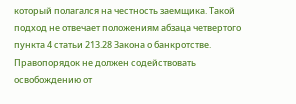который полагался на честность заемщика. Такой подход не отвечает положениям абзаца четвертого пункта 4 статьи 213.28 Закона о банкротстве. Правопорядок не должен содействовать освобождению от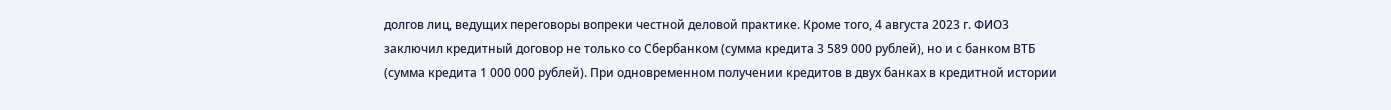долгов лиц, ведущих переговоры вопреки честной деловой практике. Кроме того, 4 августа 2023 г. ФИО3 заключил кредитный договор не только со Сбербанком (сумма кредита 3 589 000 рублей), но и с банком ВТБ (сумма кредита 1 000 000 рублей). При одновременном получении кредитов в двух банках в кредитной истории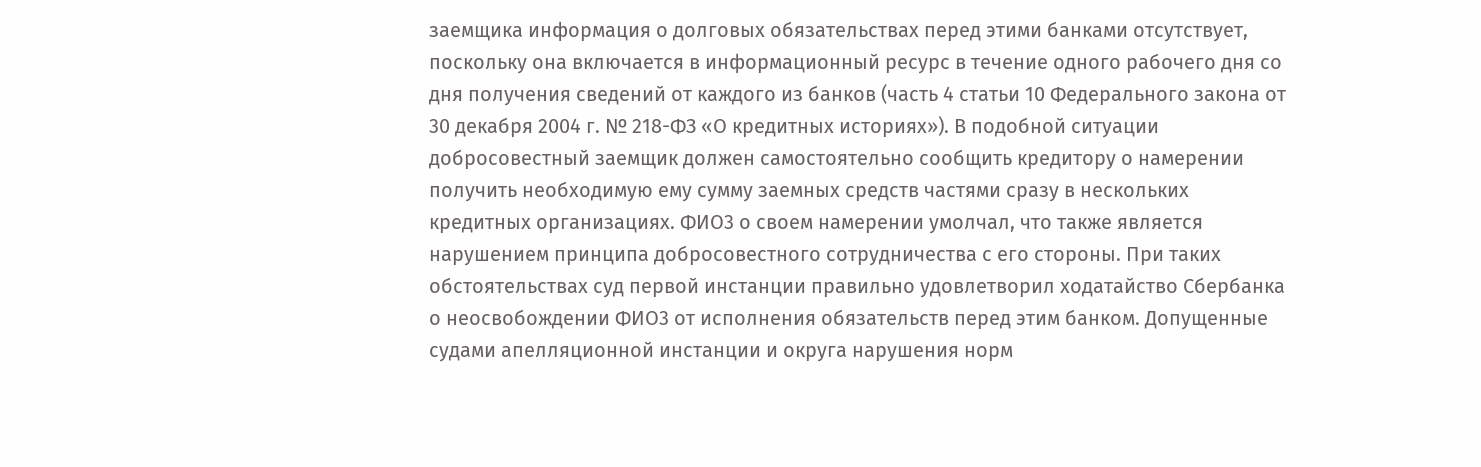заемщика информация о долговых обязательствах перед этими банками отсутствует, поскольку она включается в информационный ресурс в течение одного рабочего дня со дня получения сведений от каждого из банков (часть 4 статьи 10 Федерального закона от 30 декабря 2004 г. № 218-ФЗ «О кредитных историях»). В подобной ситуации добросовестный заемщик должен самостоятельно сообщить кредитору о намерении получить необходимую ему сумму заемных средств частями сразу в нескольких кредитных организациях. ФИО3 о своем намерении умолчал, что также является нарушением принципа добросовестного сотрудничества с его стороны. При таких обстоятельствах суд первой инстанции правильно удовлетворил ходатайство Сбербанка о неосвобождении ФИО3 от исполнения обязательств перед этим банком. Допущенные судами апелляционной инстанции и округа нарушения норм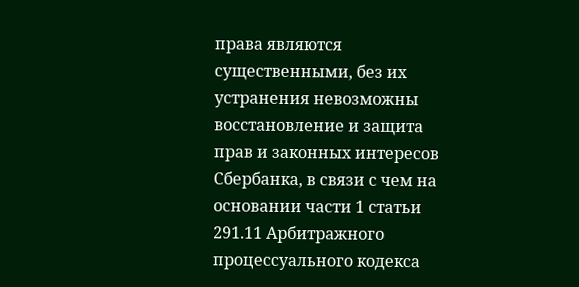права являются существенными, без их устранения невозможны восстановление и защита прав и законных интересов Сбербанка, в связи с чем на основании части 1 статьи 291.11 Арбитражного процессуального кодекса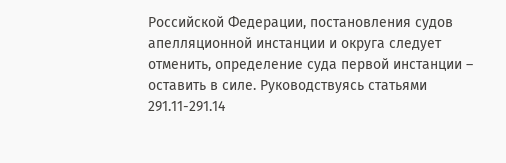Российской Федерации, постановления судов апелляционной инстанции и округа следует отменить, определение суда первой инстанции – оставить в силе. Руководствуясь статьями 291.11-291.14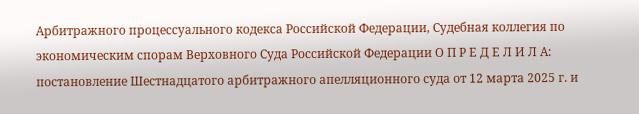Арбитражного процессуального кодекса Российской Федерации, Судебная коллегия по экономическим спорам Верховного Суда Российской Федерации О П Р Е Д Е Л И Л А: постановление Шестнадцатого арбитражного апелляционного суда от 12 марта 2025 г. и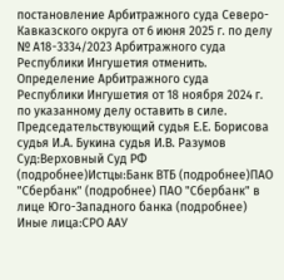постановление Арбитражного суда Северо-Кавказского округа от 6 июня 2025 г. по делу № А18-3334/2023 Арбитражного суда Республики Ингушетия отменить. Определение Арбитражного суда Республики Ингушетия от 18 ноября 2024 г. по указанному делу оставить в силе. Председательствующий судья Е.Е. Борисова судья И.А. Букина судья И.В. Разумов Суд:Верховный Суд РФ (подробнее)Истцы:Банк ВТБ (подробнее)ПАО "Сбербанк" (подробнее) ПАО "Сбербанк" в лице Юго-Западного банка (подробнее) Иные лица:СРО ААУ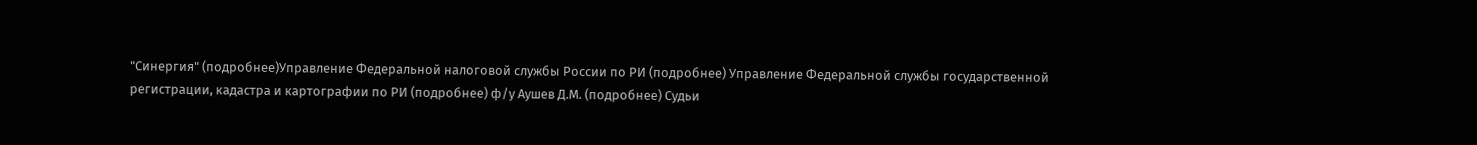"Синергия" (подробнее)Управление Федеральной налоговой службы России по РИ (подробнее) Управление Федеральной службы государственной регистрации, кадастра и картографии по РИ (подробнее) ф/у Аушев Д.М. (подробнее) Судьи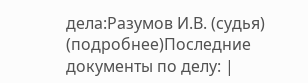дела:Разумов И.В. (судья) (подробнее)Последние документы по делу: |